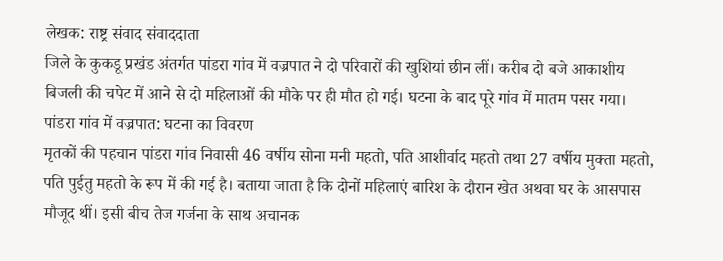लेखक: राष्ट्र संवाद संवाददाता
जिले के कुकडू प्रखंड अंतर्गत पांडरा गांव में वज्रपात ने दो परिवारों की खुशियां छीन लीं। करीब दो बजे आकाशीय बिजली की चपेट में आने से दो महिलाओं की मौके पर ही मौत हो गई। घटना के बाद पूरे गांव में मातम पसर गया।
पांडरा गांव में वज्रपात: घटना का विवरण
मृतकों की पहचान पांडरा गांव निवासी 46 वर्षीय सोना मनी महतो, पति आशीर्वाद महतो तथा 27 वर्षीय मुक्ता महतो, पति पुईतु महतो के रूप में की गई है। बताया जाता है कि दोनों महिलाएं बारिश के दौरान खेत अथवा घर के आसपास मौजूद थीं। इसी बीच तेज गर्जना के साथ अचानक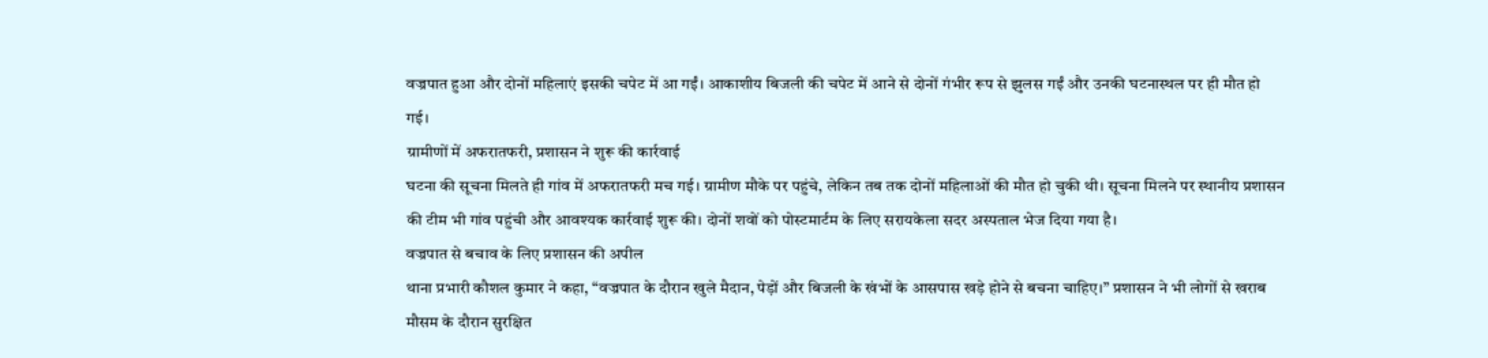वज्रपात हुआ और दोनों महिलाएं इसकी चपेट में आ गईं। आकाशीय बिजली की चपेट में आने से दोनों गंभीर रूप से झुलस गईं और उनकी घटनास्थल पर ही मौत हो गई।
ग्रामीणों में अफरातफरी, प्रशासन ने शुरू की कार्रवाई
घटना की सूचना मिलते ही गांव में अफरातफरी मच गई। ग्रामीण मौके पर पहुंचे, लेकिन तब तक दोनों महिलाओं की मौत हो चुकी थी। सूचना मिलने पर स्थानीय प्रशासन की टीम भी गांव पहुंची और आवश्यक कार्रवाई शुरू की। दोनों शवों को पोस्टमार्टम के लिए सरायकेला सदर अस्पताल भेज दिया गया है।
वज्रपात से बचाव के लिए प्रशासन की अपील
थाना प्रभारी कौशल कुमार ने कहा, “वज्रपात के दौरान खुले मैदान, पेड़ों और बिजली के खंभों के आसपास खड़े होने से बचना चाहिए।” प्रशासन ने भी लोगों से खराब मौसम के दौरान सुरक्षित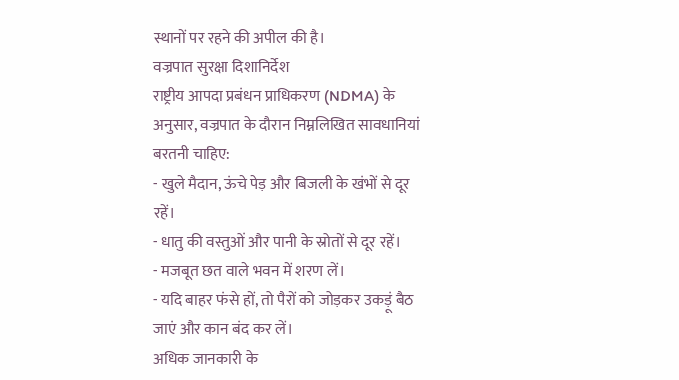स्थानों पर रहने की अपील की है।
वज्रपात सुरक्षा दिशानिर्देश
राष्ट्रीय आपदा प्रबंधन प्राधिकरण (NDMA) के अनुसार, वज्रपात के दौरान निम्नलिखित सावधानियां बरतनी चाहिए:
- खुले मैदान, ऊंचे पेड़ और बिजली के खंभों से दूर रहें।
- धातु की वस्तुओं और पानी के स्रोतों से दूर रहें।
- मजबूत छत वाले भवन में शरण लें।
- यदि बाहर फंसे हों, तो पैरों को जोड़कर उकड़ूं बैठ जाएं और कान बंद कर लें।
अधिक जानकारी के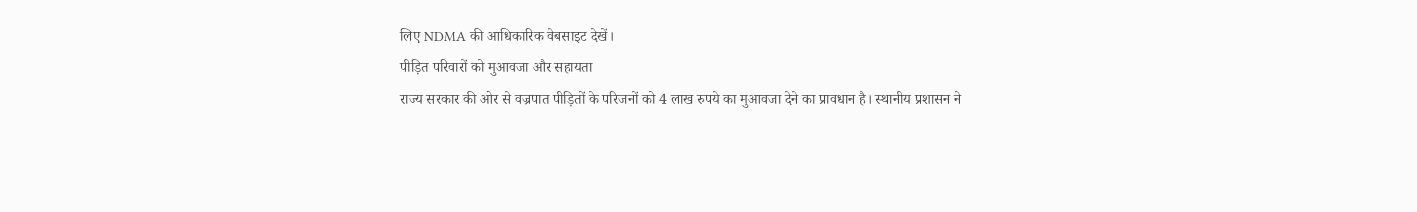लिए NDMA की आधिकारिक वेबसाइट देखें।
पीड़ित परिवारों को मुआवजा और सहायता
राज्य सरकार की ओर से वज्रपात पीड़ितों के परिजनों को 4 लाख रुपये का मुआवजा देने का प्रावधान है। स्थानीय प्रशासन ने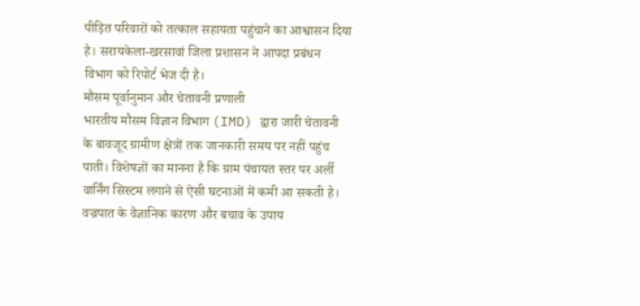पीड़ित परिवारों को तत्काल सहायता पहुंचाने का आश्वासन दिया है। सरायकेला-खरसावां जिला प्रशासन ने आपदा प्रबंधन विभाग को रिपोर्ट भेज दी है।
मौसम पूर्वानुमान और चेतावनी प्रणाली
भारतीय मौसम विज्ञान विभाग (IMD) द्वारा जारी चेतावनी के बावजूद ग्रामीण क्षेत्रों तक जानकारी समय पर नहीं पहुंच पाती। विशेषज्ञों का मानना है कि ग्राम पंचायत स्तर पर अर्ली वार्निंग सिस्टम लगाने से ऐसी घटनाओं में कमी आ सकती है।
वज्रपात के वैज्ञानिक कारण और बचाव के उपाय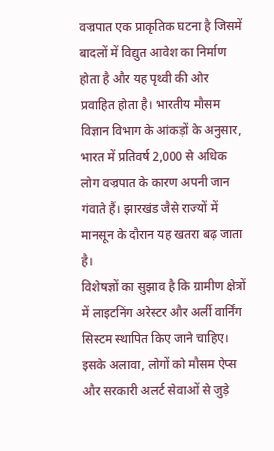वज्रपात एक प्राकृतिक घटना है जिसमें बादलों में विद्युत आवेश का निर्माण होता है और यह पृथ्वी की ओर प्रवाहित होता है। भारतीय मौसम विज्ञान विभाग के आंकड़ों के अनुसार, भारत में प्रतिवर्ष 2,000 से अधिक लोग वज्रपात के कारण अपनी जान गंवाते हैं। झारखंड जैसे राज्यों में मानसून के दौरान यह खतरा बढ़ जाता है।
विशेषज्ञों का सुझाव है कि ग्रामीण क्षेत्रों में लाइटनिंग अरेस्टर और अर्ली वार्निंग सिस्टम स्थापित किए जाने चाहिए। इसके अलावा, लोगों को मौसम ऐप्स और सरकारी अलर्ट सेवाओं से जुड़े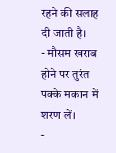रहने की सलाह दी जाती है।
- मौसम खराब होने पर तुरंत पक्के मकान में शरण लें।
-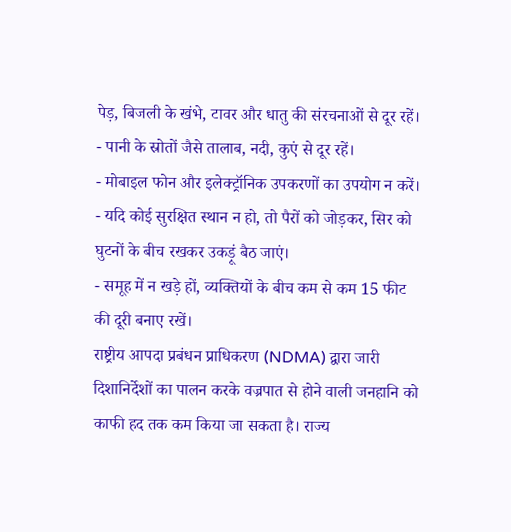पेड़, बिजली के खंभे, टावर और धातु की संरचनाओं से दूर रहें।
- पानी के स्रोतों जैसे तालाब, नदी, कुएं से दूर रहें।
- मोबाइल फोन और इलेक्ट्रॉनिक उपकरणों का उपयोग न करें।
- यदि कोई सुरक्षित स्थान न हो, तो पैरों को जोड़कर, सिर को घुटनों के बीच रखकर उकड़ूं बैठ जाएं।
- समूह में न खड़े हों, व्यक्तियों के बीच कम से कम 15 फीट की दूरी बनाए रखें।
राष्ट्रीय आपदा प्रबंधन प्राधिकरण (NDMA) द्वारा जारी दिशानिर्देशों का पालन करके वज्रपात से होने वाली जनहानि को काफी हद तक कम किया जा सकता है। राज्य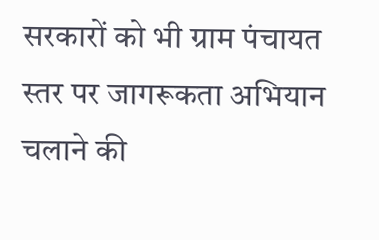सरकारों को भी ग्राम पंचायत स्तर पर जागरूकता अभियान चलाने की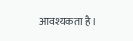आवश्यकता है।